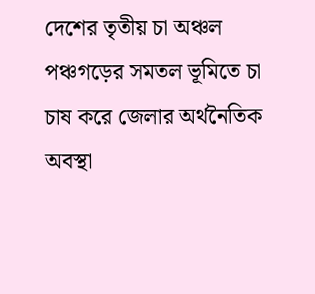দেশের তৃতীয় চা অঞ্চল পঞ্চগড়ের সমতল ভূমিতে চা চাষ করে জেলার অর্থনৈতিক অবস্থা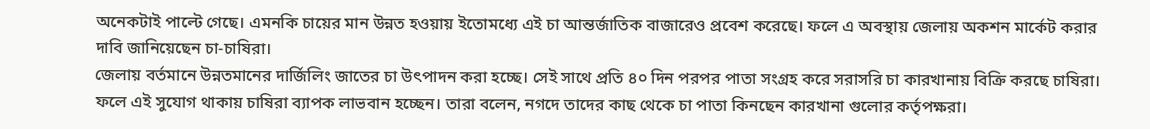অনেকটাই পাল্টে গেছে। এমনকি চায়ের মান উন্নত হওয়ায় ইতোমধ্যে এই চা আন্তর্জাতিক বাজারেও প্রবেশ করেছে। ফলে এ অবস্থায় জেলায় অকশন মার্কেট করার দাবি জানিয়েছেন চা-চাষিরা।
জেলায় বর্তমানে উন্নতমানের দার্জিলিং জাতের চা উৎপাদন করা হচ্ছে। সেই সাথে প্রতি ৪০ দিন পরপর পাতা সংগ্রহ করে সরাসরি চা কারখানায় বিক্রি করছে চাষিরা। ফলে এই সুযোগ থাকায় চাষিরা ব্যাপক লাভবান হচ্ছেন। তারা বলেন, নগদে তাদের কাছ থেকে চা পাতা কিনছেন কারখানা গুলোর কর্তৃপক্ষরা।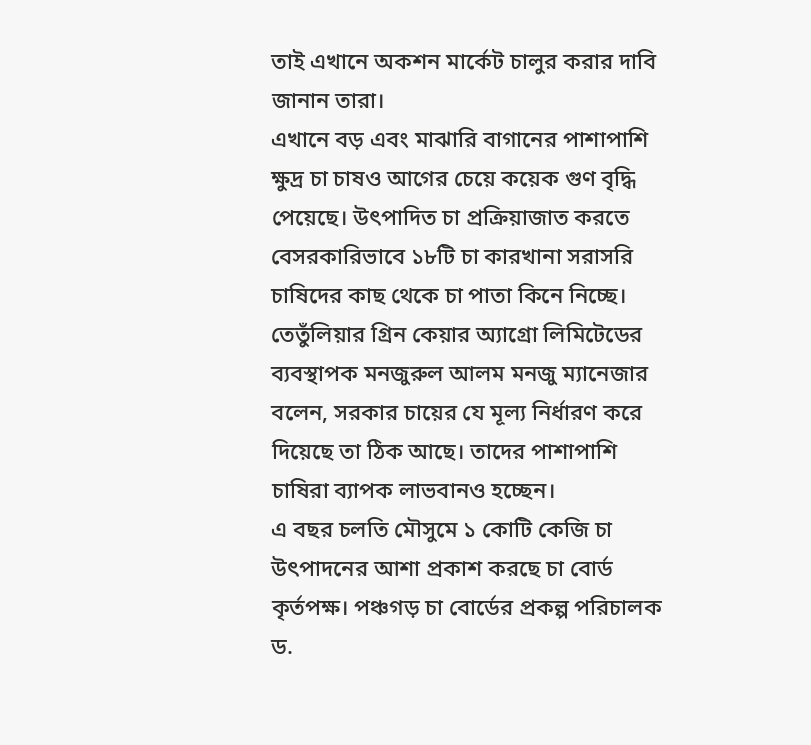তাই এখানে অকশন মার্কেট চালুর করার দাবি জানান তারা।
এখানে বড় এবং মাঝারি বাগানের পাশাপাশি ক্ষুদ্র চা চাষও আগের চেয়ে কয়েক গুণ বৃদ্ধি পেয়েছে। উৎপাদিত চা প্রক্রিয়াজাত করতে বেসরকারিভাবে ১৮টি চা কারখানা সরাসরি চাষিদের কাছ থেকে চা পাতা কিনে নিচ্ছে।
তেতুঁলিয়ার গ্রিন কেয়ার অ্যাগ্রো লিমিটেডের ব্যবস্থাপক মনজুরুল আলম মনজু ম্যানেজার বলেন, সরকার চায়ের যে মূল্য নির্ধারণ করে দিয়েছে তা ঠিক আছে। তাদের পাশাপাশি চাষিরা ব্যাপক লাভবানও হচ্ছেন।
এ বছর চলতি মৌসুমে ১ কোটি কেজি চা উৎপাদনের আশা প্রকাশ করছে চা বোর্ড কৃর্তপক্ষ। পঞ্চগড় চা বোর্ডের প্রকল্প পরিচালক ড.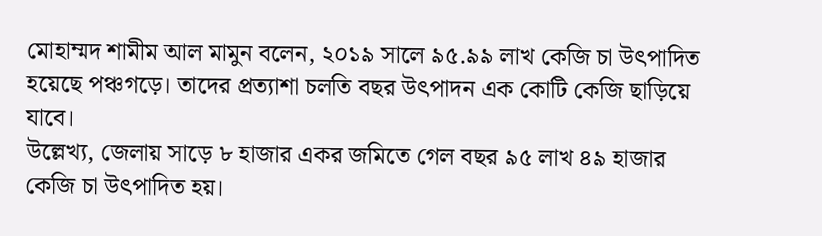মোহাম্মদ শামীম আল মামুন বলেন, ২০১৯ সালে ৯৫.৯৯ লাখ কেজি চা উৎপাদিত হয়েছে পঞ্চগড়ে। তাদের প্রত্যাশা চলতি বছর উৎপাদন এক কোটি কেজি ছাড়িয়ে যাবে।
উল্লেখ্য, জেলায় সাড়ে ৮ হাজার একর জমিতে গেল বছর ৯৫ লাখ ৪৯ হাজার কেজি চা উৎপাদিত হয়।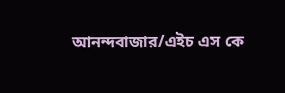আনন্দবাজার/এইচ এস কে